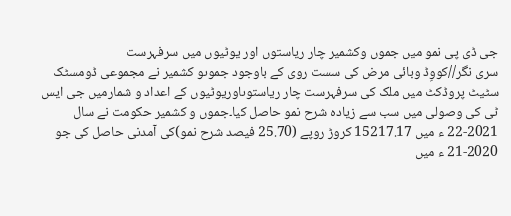جی ڈی پی نمو میں جموں وکشمیر چار ریاستوں اور یوٹیوں میں سرفہرست
سری نگر//کووِڈ وبائی مرض کی سست روی کے باوجود جموںو کشمیر نے مجموعی ڈومسٹک سٹیٹ پروڈکٹ میں ملک کی سرفہرست چار ریاستوںاوریوٹیوں کے اعداد و شمارمیں جی ایس ٹی کی وصولی میں سب سے زیادہ شرح نمو حاصل کیا۔جموں و کشمیر حکومت نے سال 2021-22 ء میں 15217.17 کروڑ روپے (25.70 فیصد شرح نمو)کی آمدنی حاصل کی جو 2020-21 ء میں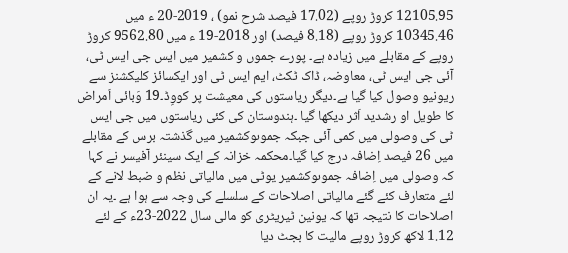12105.95 کروڑ روپے (17.02 فیصد شرح نمو) ، 2019-20 ء میں 10345.46 کروڑ روپے (8.18 فیصد) اور 2018-19 ء میں 9562.80 کروڑ روپے کے مقابلے میں زیادہ ہے۔ پورے جموں و کشمیر میں ایس جی ایس ٹی، آئی جی ایس ٹی، معاوضہ، ڈاک ٹکٹ، ایم ایس ٹی اور ایکسائز کلیکشنز سے ریونیو وصول کیا گیا ہے۔دیگر ریاستوں کی معیشت پر کووِڈ۔19 وَبائی اَمراض کا طویل او رشدید اَثر دیکھا گیا ۔ہندوستان کی کئی ریاستوں میں جی ایس ٹی کی وصولی میں کمی آئی جبکہ جموںوکشمیر میں گذشتہ برس کے مقابلے میں 26 فیصد اِضافہ درج کیا گیا۔محکمہ خزانہ کے ایک سینئر آفیسر نے کہا کہ وصولی میں اِضافہ جموںوکشمیر یوٹی میں مالیاتی نظم و ضبط لانے کے لئے متعارف کئے گئے مالیاتی اصلاحات کے سلسلے کی وجہ سے ہوا ہے ۔یہ ان اصلاحات کا نتیجہ تھا کہ یونین ٹیریٹری کو مالی سال 2022-23ء کے لئے 1.12 لاکھ کروڑ روپے مالیت کا بجٹ دیا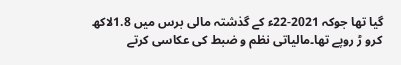گیا تھا جوکہ 2021-22ء کے گذشتہ مالی برس میں 1.8لاکھ کرو ڑ روپے تھا۔مالیاتی نظم و ضبط کی عکاسی کرتے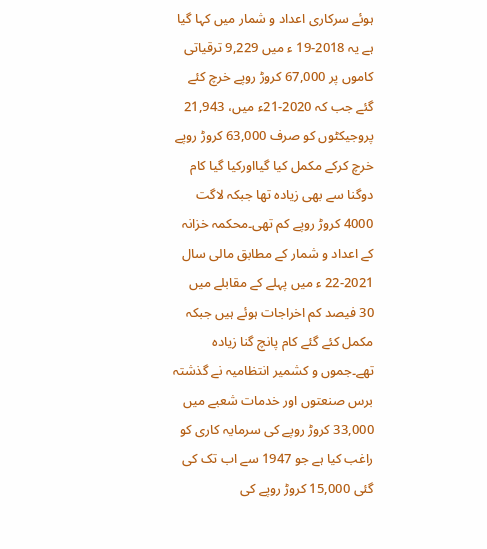ہوئے سرکاری اعداد و شمار میں کہا گیا ہے یہ 2018-19 ء میں 9,229 ترقیاتی کاموں پر 67,000 کروڑ روپے خرچ کئے گئے جب کہ 2020-21ء میں، 21,943 پروجیکٹوں کو صرف 63,000 کروڑ روپے خرچ کرکے مکمل کیا گیااورکیا گیا کام دوگنا سے بھی زیادہ تھا جبکہ لاگت 4000 کروڑ روپے کم تھی۔محکمہ خزانہ کے اعداد و شمار کے مطابق مالی سال 2021-22 ء میں پہلے کے مقابلے میں 30 فیصد کم اخراجات ہوئے ہیں جبکہ مکمل کئے گئے کام پانچ گنا زیادہ تھے۔جموں و کشمیر انتظامیہ نے گذشتہ برس صنعتوں اور خدمات شعبے میں 33,000 کروڑ روپے کی سرمایہ کاری کو راغب کیا ہے جو 1947 سے اب تک کی گئی 15,000 کروڑ روپے کی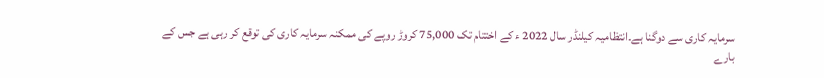سرمایہ کاری سے دوگنا ہے۔انتظامیہ کیلنڈر سال 2022 ء کے اختتام تک 75,000 کروڑ روپے کی ممکنہ سرمایہ کاری کی توقع کر رہی ہے جس کے بارے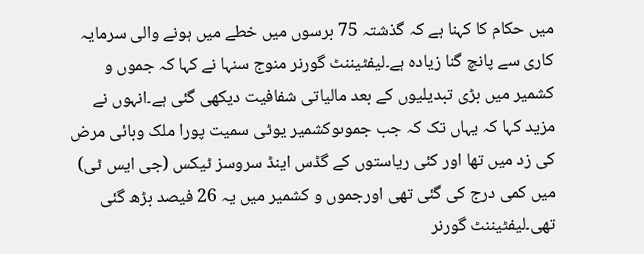میں حکام کا کہنا ہے کہ گذشتہ 75 برسوں میں خطے میں ہونے والی سرمایہ کاری سے پانچ گنا زیادہ ہے۔لیفٹیننٹ گورنر منوج سنہا نے کہا کہ جموں و کشمیر میں بڑی تبدیلیوں کے بعد مالیاتی شفافیت دیکھی گئی ہے۔انہوں نے مزید کہا کہ یہاں تک کہ جب جموںوکشمیر یوٹی سمیت پورا ملک وبائی مرض کی زد میں تھا اور کئی ریاستوں کے گڈس اینڈ سروسز ٹیکس (جی ایس ٹی) میں کمی درج کی گئی تھی اورجموں و کشمیر میں یہ 26 فیصد بڑھ گئی تھی۔لیفٹیننٹ گورنر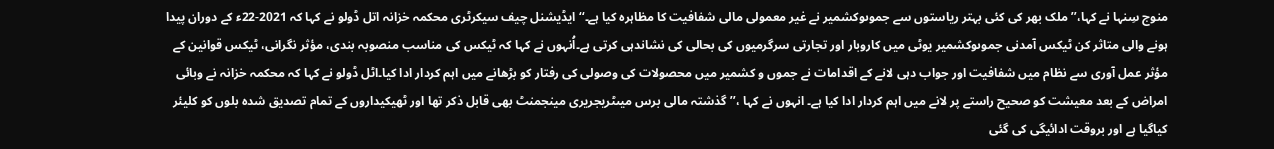منوج سِنہا نے کہا،’’ ملک بھر کی کئی بہتر ریاستوں سے جموںوکشمیر نے غیر معمولی مالی شفافیت کا مظاہرہ کیا ہے۔‘‘ایڈیشنل چیف سیکرٹری محکمہ خزانہ اتل ڈولو نے کہا کہ 2021-22ء کے دوران پیدا ہونے والی متاثر کن ٹیکس آمدنی جموںوکشمیر یوٹی میں کاروبار اور تجارتی سرگرمیوں کی بحالی کی نشاندہی کرتی ہے۔اُنہوں نے کہا کہ ٹیکس کی مناسب منصوبہ بندی، مؤثر نگرانی، ٹیکس قوانین کے مؤثر عمل آوری سے نظام میں شفافیت اور جواب دہی لانے کے اقدامات نے جموں و کشمیر میں محصولات کی وصولی کی رفتار کو بڑھانے میں اہم کردار ادا کیا۔اٹل ڈولو نے کہا کہ محکمہ خزانہ نے وبائی امراض کے بعد معیشت کو صحیح راستے پر لانے میں اہم کردار ادا کیا ہے۔ انہوں نے کہا ،’’گذشتہ مالی برس میںٹریجریری مینجمنٹ بھی قابل ذکر تھا اور ٹھیکیداروں کے تمام تصدیق شدہ بلوں کو کلیئر کیاگیا ہے اور بروقت ادائیگی کی گئی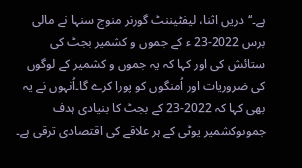ہے۔‘‘دریں اثنا، لیفٹیننٹ گورنر منوج سنہا نے مالی برس 2022-23 ء کے جموں و کشمیر بجٹ کی ستائش کی اور کہا کہ یہ جموں و کشمیر کے لوگوں کی ضروریات اور اُمنگوں کو پورا کرے گا۔اُنہوں نے یہ بھی کہا کہ 2022-23 کے بجٹ کا بنیادی ہدف جموںوکشمیر یوٹی کے ہر علاقے کی اقتصادی ترقی ہے۔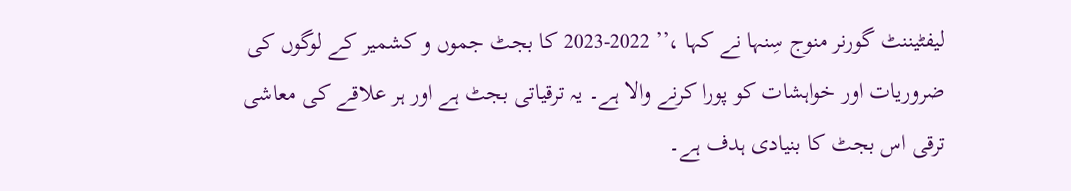لیفٹیننٹ گورنر منوج سِنہا نے کہا ،’’ 2022-2023 کا بجٹ جموں و کشمیر کے لوگوں کی ضروریات اور خواہشات کو پورا کرنے والا ہے۔ یہ ترقیاتی بجٹ ہے اور ہر علاقے کی معاشی ترقی اس بجٹ کا بنیادی ہدف ہے۔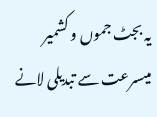یہ بجٹ جموں و کشمیر میںسرعت سے تبدیلی لانے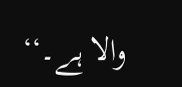والا ہے۔‘‘